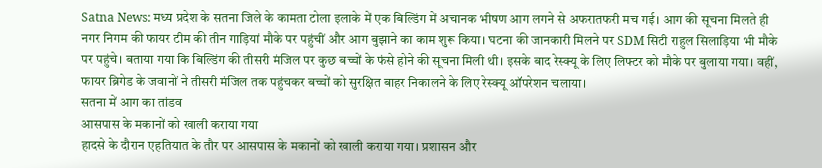Satna News: मध्य प्रदेश के सतना जिले के कामता टोला इलाके में एक बिल्डिंग में अचानक भीषण आग लगने से अफरातफरी मच गई। आग की सूचना मिलते ही नगर निगम की फायर टीम की तीन गाड़ियां मौके पर पहुंचीं और आग बुझाने का काम शुरू किया। घटना की जानकारी मिलने पर SDM सिटी राहुल सिलाड़िया भी मौके पर पहुंचे। बताया गया कि बिल्डिंग की तीसरी मंजिल पर कुछ बच्चों के फंसे होने की सूचना मिली थी। इसके बाद रेस्क्यू के लिए लिफ्टर को मौके पर बुलाया गया। वहीं, फायर ब्रिगेड के जवानों ने तीसरी मंजिल तक पहुंचकर बच्चों को सुरक्षित बाहर निकालने के लिए रेस्क्यू ऑपरेशन चलाया।
सतना में आग का तांडव
आसपास के मकानों को खाली कराया गया
हादसे के दौरान एहतियात के तौर पर आसपास के मकानों को खाली कराया गया। प्रशासन और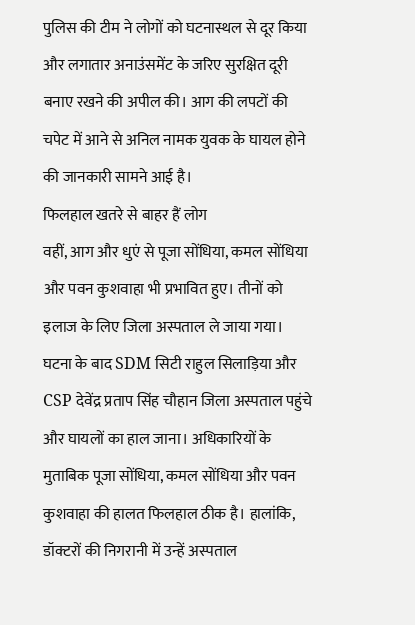पुलिस की टीम ने लोगों को घटनास्थल से दूर किया और लगातार अनाउंसमेंट के जरिए सुरक्षित दूरी बनाए रखने की अपील की। आग की लपटों की चपेट में आने से अनिल नामक युवक के घायल होने की जानकारी सामने आई है।
फिलहाल खतरे से बाहर हैं लोग
वहीं, आग और धुएं से पूजा सोंधिया, कमल सोंधिया और पवन कुशवाहा भी प्रभावित हुए। तीनों को इलाज के लिए जिला अस्पताल ले जाया गया। घटना के बाद SDM सिटी राहुल सिलाड़िया और CSP देवेंद्र प्रताप सिंह चौहान जिला अस्पताल पहुंचे और घायलों का हाल जाना। अधिकारियों के मुताबिक पूजा सोंधिया, कमल सोंधिया और पवन कुशवाहा की हालत फिलहाल ठीक है। हालांकि, डॉक्टरों की निगरानी में उन्हें अस्पताल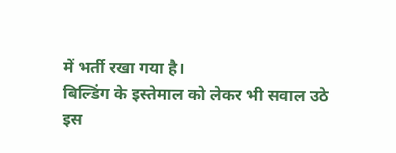में भर्ती रखा गया है।
बिल्डिंग के इस्तेमाल को लेकर भी सवाल उठे
इस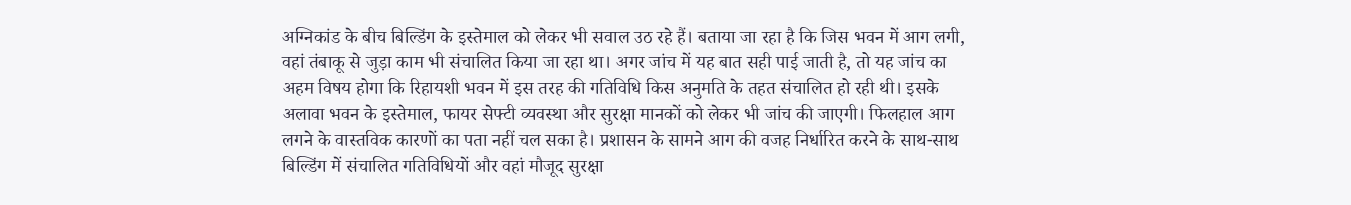अग्निकांड के बीच बिल्डिंग के इस्तेमाल को लेकर भी सवाल उठ रहे हैं। बताया जा रहा है कि जिस भवन में आग लगी, वहां तंबाकू से जुड़ा काम भी संचालित किया जा रहा था। अगर जांच में यह बात सही पाई जाती है, तो यह जांच का अहम विषय होगा कि रिहायशी भवन में इस तरह की गतिविधि किस अनुमति के तहत संचालित हो रही थी। इसके अलावा भवन के इस्तेमाल, फायर सेफ्टी व्यवस्था और सुरक्षा मानकों को लेकर भी जांच की जाएगी। फिलहाल आग लगने के वास्तविक कारणों का पता नहीं चल सका है। प्रशासन के सामने आग की वजह निर्धारित करने के साथ-साथ बिल्डिंग में संचालित गतिविधियों और वहां मौजूद सुरक्षा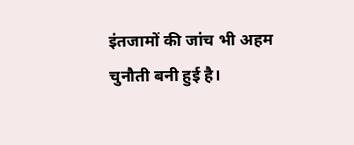इंतजामों की जांच भी अहम चुनौती बनी हुई है।